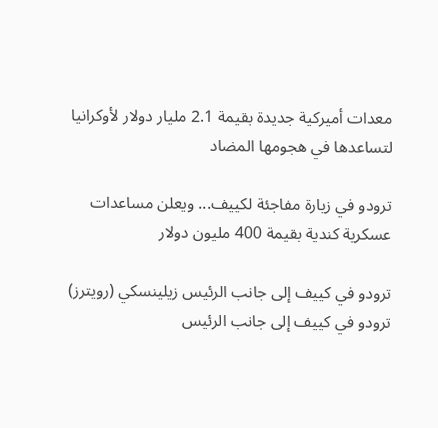معدات أميركية جديدة بقيمة 2.1 مليار دولار لأوكرانيا لتساعدها في هجومها المضاد

ترودو في زيارة مفاجئة لكييف... ويعلن مساعدات عسكرية كندية بقيمة 400 مليون دولار

ترودو في كييف إلى جانب الرئيس زيلينسكي (رويترز)
ترودو في كييف إلى جانب الرئيس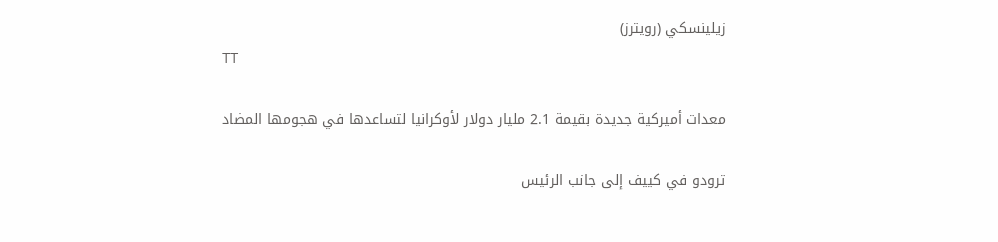زيلينسكي (رويترز)
TT

معدات أميركية جديدة بقيمة 2.1 مليار دولار لأوكرانيا لتساعدها في هجومها المضاد

ترودو في كييف إلى جانب الرئيس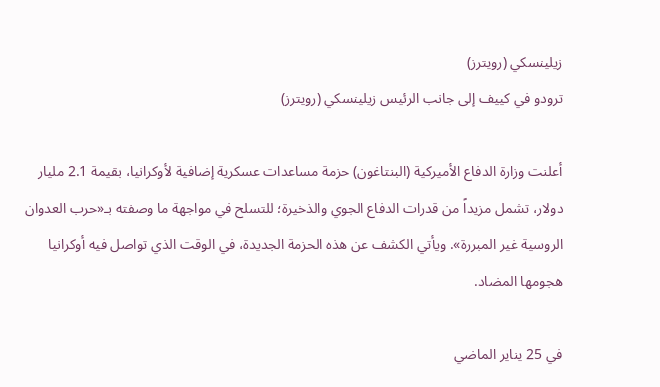زيلينسكي (رويترز)
ترودو في كييف إلى جانب الرئيس زيلينسكي (رويترز)

أعلنت وزارة الدفاع الأميركية (البنتاغون) حزمة مساعدات عسكرية إضافية لأوكرانيا، بقيمة 2.1 مليار دولار، تشمل مزيداً من قدرات الدفاع الجوي والذخيرة؛ للتسلح في مواجهة ما وصفته بـ«حرب العدوان الروسية غير المبررة». ويأتي الكشف عن هذه الحزمة الجديدة، في الوقت الذي تواصل فيه أوكرانيا هجومها المضاد.

في 25 يناير الماضي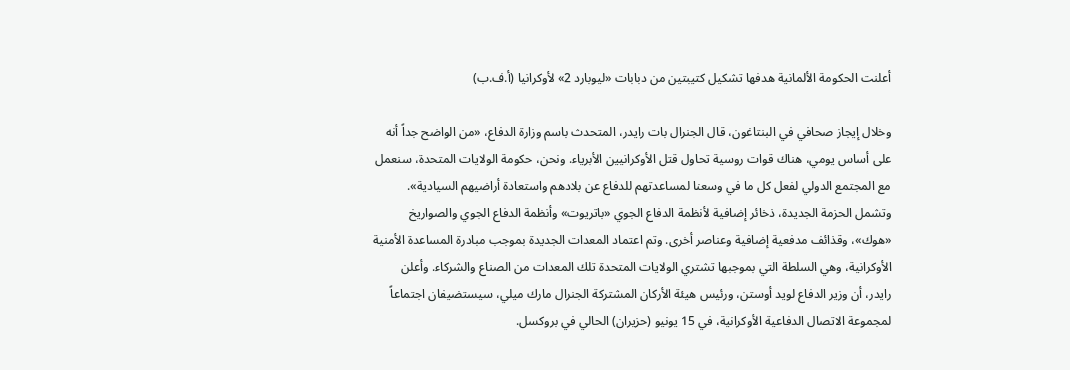أعلنت الحكومة الألمانية هدفها تشكيل كتيبتين من دبابات «ليوبارد 2» لأوكرانيا (أ.ف.ب)

وخلال إيجاز صحافي في البنتاغون، قال الجنرال بات رايدر، المتحدث باسم وزارة الدفاع، «من الواضح جداً أنه على أساس يومي، هناك قوات روسية تحاول قتل الأوكرانيين الأبرياء. ونحن، حكومة الولايات المتحدة، سنعمل مع المجتمع الدولي لفعل كل ما في وسعنا لمساعدتهم للدفاع عن بلادهم واستعادة أراضيهم السيادية». وتشمل الحزمة الجديدة، ذخائر إضافية لأنظمة الدفاع الجوي «باتريوت» وأنظمة الدفاع الجوي والصواريخ «هوك»، وقذائف مدفعية إضافية وعناصر أخرى. وتم اعتماد المعدات الجديدة بموجب مبادرة المساعدة الأمنية الأوكرانية، وهي السلطة التي بموجبها تشتري الولايات المتحدة تلك المعدات من الصناع والشركاء. وأعلن رايدر، أن وزير الدفاع لويد أوستن، ورئيس هيئة الأركان المشتركة الجنرال مارك ميلي، سيستضيفان اجتماعاً لمجموعة الاتصال الدفاعية الأوكرانية، في 15 يونيو (حزيران) الحالي في بروكسل.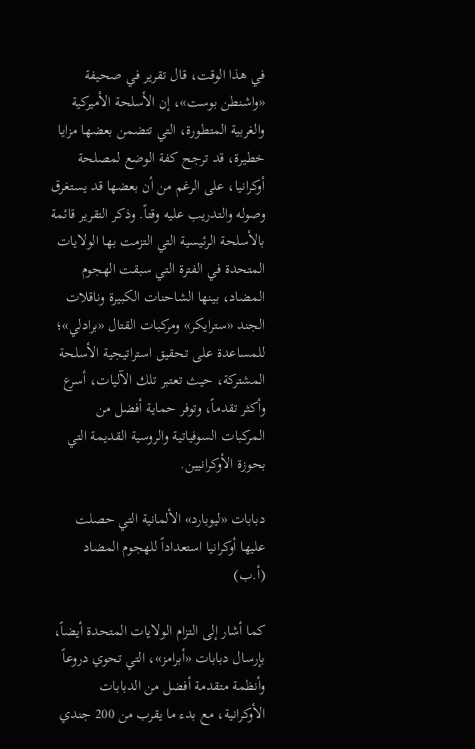في هذا الوقت، قال تقرير في صحيفة «واشنطن بوست»، إن الأسلحة الأميركية والغربية المتطورة، التي تتضمن بعضها مزايا خطيرة، قد ترجح كفة الوضع لمصلحة أوكرانيا، على الرغم من أن بعضها قد يستغرق وصوله والتدريب عليه وقتاً. وذكر التقرير قائمة بالأسلحة الرئيسية التي التزمت بها الولايات المتحدة في الفترة التي سبقت الهجوم المضاد، بينها الشاحنات الكبيرة وناقلات الجند «سترايكر» ومركبات القتال «برادلي»؛ للمساعدة على تحقيق استراتيجية الأسلحة المشتركة، حيث تعتبر تلك الآليات، أسرع وأكثر تقدماً، وتوفر حماية أفضل من المركبات السوفياتية والروسية القديمة التي بحوزة الأوكرانيين.

دبابات «ليوبارد» الألمانية التي حصلت عليها أوكرانيا استعداداً للهجوم المضاد (أ.ب)

كما أشار إلى التزام الولايات المتحدة أيضاً، بإرسال دبابات «أبرامز»، التي تحوي دروعاً وأنظمة متقدمة أفضل من الدبابات الأوكرانية، مع بدء ما يقرب من 200 جندي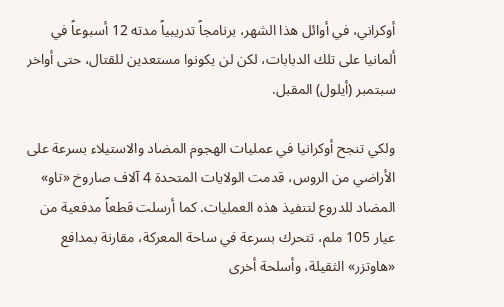أوكراني، في أوائل هذا الشهر، برنامجاً تدريبياً مدته 12 أسبوعاً في ألمانيا على تلك الدبابات، لكن لن يكونوا مستعدين للقتال، حتى أواخر سبتمبر (أيلول) المقبل.

ولكي تنجح أوكرانيا في عمليات الهجوم المضاد والاستيلاء بسرعة على الأراضي من الروس، قدمت الولايات المتحدة 4 آلاف صاروخ «تاو» المضاد للدروع لتنفيذ هذه العمليات. كما أرسلت قطعاً مدفعية من عيار 105 ملم، تتحرك بسرعة في ساحة المعركة، مقارنة بمدافع «هاوتزر» الثقيلة، وأسلحة أخرى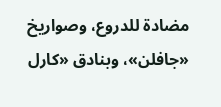مضادة للدروع، وصواريخ «جافلن»، وبنادق «كارل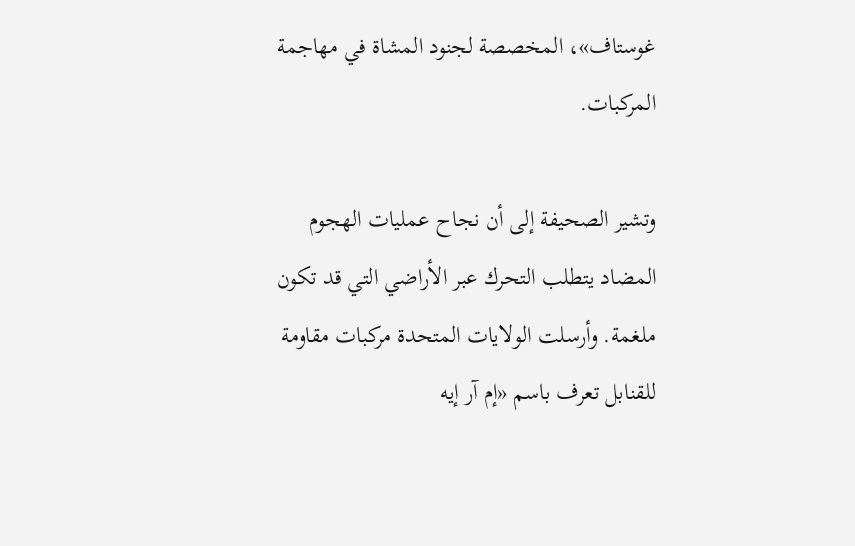غوستاف»، المخصصة لجنود المشاة في مهاجمة المركبات.

وتشير الصحيفة إلى أن نجاح عمليات الهجوم المضاد يتطلب التحرك عبر الأراضي التي قد تكون ملغمة. وأرسلت الولايات المتحدة مركبات مقاومة للقنابل تعرف باسم «إم آر إيه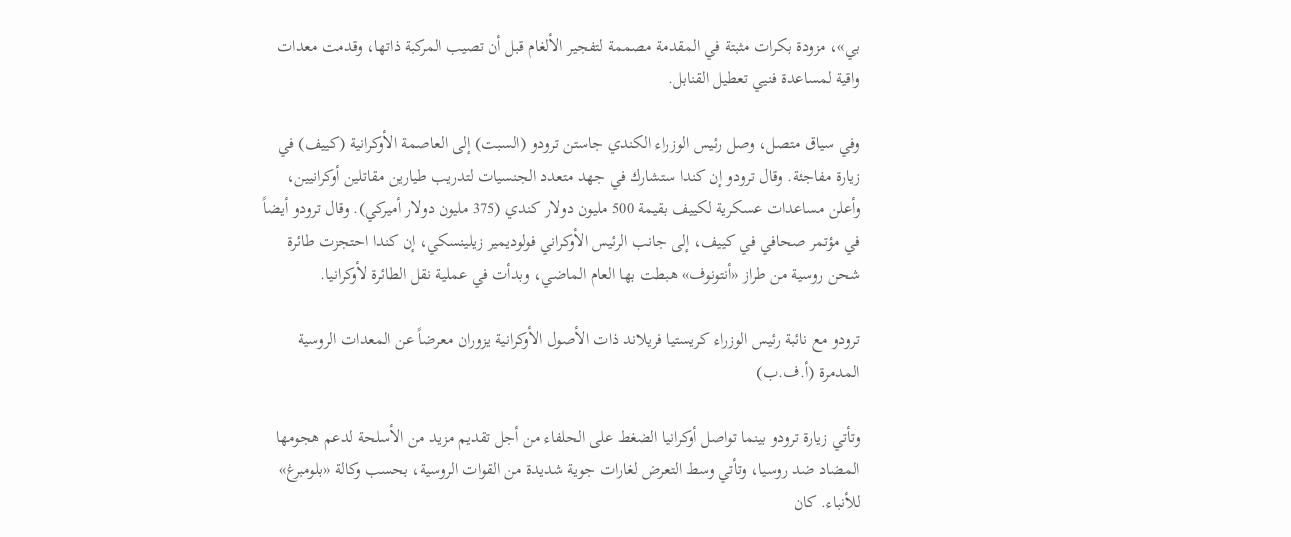بي»، مزودة بكرات مثبتة في المقدمة مصممة لتفجير الألغام قبل أن تصيب المركبة ذاتها، وقدمت معدات واقية لمساعدة فنيي تعطيل القنابل.

وفي سياق متصل، وصل رئيس الوزراء الكندي جاستن ترودو (السبت) إلى العاصمة الأوكرانية (كييف) في زيارة مفاجئة. وقال ترودو إن كندا ستشارك في جهد متعدد الجنسيات لتدريب طيارين مقاتلين أوكرانيين، وأعلن مساعدات عسكرية لكييف بقيمة 500 مليون دولار كندي (375 مليون دولار أميركي). وقال ترودو أيضاً في مؤتمر صحافي في كييف، إلى جانب الرئيس الأوكراني فولوديمير زيلينسكي، إن كندا احتجزت طائرة شحن روسية من طراز «أنتونوف» هبطت بها العام الماضي، وبدأت في عملية نقل الطائرة لأوكرانيا.

ترودو مع نائبة رئيس الوزراء كريستيا فريلاند ذات الأصول الأوكرانية يزوران معرضاً عن المعدات الروسية المدمرة (أ.ف.ب)

وتأتي زيارة ترودو بينما تواصل أوكرانيا الضغط على الحلفاء من أجل تقديم مزيد من الأسلحة لدعم هجومها المضاد ضد روسيا، وتأتي وسط التعرض لغارات جوية شديدة من القوات الروسية، بحسب وكالة «بلومبرغ» للأنباء. كان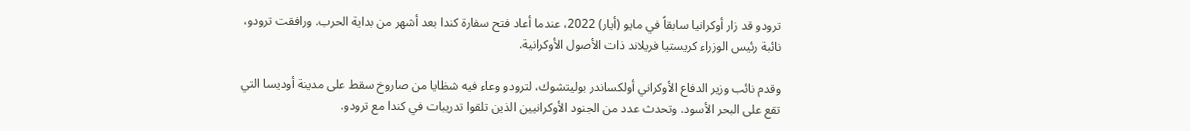ترودو قد زار أوكرانيا سابقاً في مايو (أيار) 2022، عندما أعاد فتح سفارة كندا بعد أشهر من بداية الحرب. ورافقت ترودو، نائبة رئيس الوزراء كريستيا فريلاند ذات الأصول الأوكرانية.

وقدم نائب وزير الدفاع الأوكراني أولكساندر بوليتشوك، لترودو وعاء فيه شظايا من صاروخ سقط على مدينة أوديسا التي تقع على البحر الأسود. وتحدث عدد من الجنود الأوكرانيين الذين تلقوا تدريبات في كندا مع ترودو.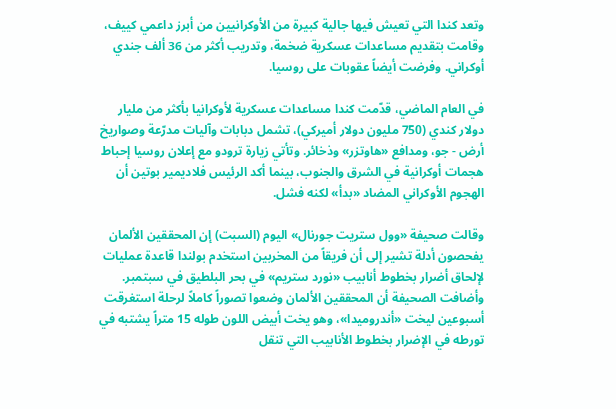وتعد كندا التي تعيش فيها جالية كبيرة من الأوكرانيين من أبرز داعمي كييف، وقامت بتقديم مساعدات عسكرية ضخمة، وتدريب أكثر من 36 ألف جندي أوكراني. وفرضت أيضاً عقوبات على روسيا.

في العام الماضي، قدّمت كندا مساعدات عسكرية لأوكرانيا بأكثر من مليار دولار كندي (750 مليون دولار أميركي)، تشمل دبابات وآليات مدرّعة وصواريخ أرض - جو، ومدافع «هاوتزر» وذخائر. وتأتي زيارة ترودو مع إعلان روسيا إحباط هجمات أوكرانية في الشرق والجنوب، بينما أكد الرئيس فلاديمير بوتين أن الهجوم الأوكراني المضاد «بدأ» لكنه فشل.

وقالت صحيفة «وول ستريت جورنال» اليوم (السبت) إن المحققين الألمان يفحصون أدلة تشير إلى أن فريقاً من المخربين استخدم بولندا قاعدة عمليات لإلحاق أضرار بخطوط أنابيب «نورد ستريم» في بحر البلطيق في سبتمبر. وأضافت الصحيفة أن المحققين الألمان وضعوا تصوراً كاملاً لرحلة استغرقت أسبوعين ليخت «أندروميدا»، وهو يخت أبيض اللون طوله 15 متراً يشتبه في تورطه في الإضرار بخطوط الأنابيب التي تنقل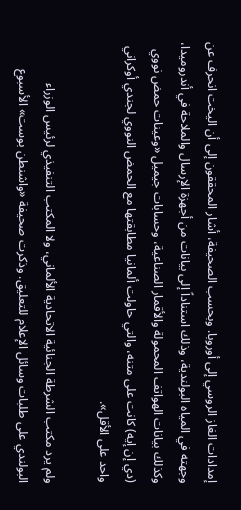إمدادات الغاز الروسي إلى أوروبا. وبحسب الصحيفة، أشار المحققون إلى أن اليخت انحرف عن وجهته في المياه البولندية، وذلك استناداً إلى بيانات من أجهزة الإرسال والملاحة في أندروميدا، وكذلك بيانات الهواتف المحمولة والأقمار الصناعية، وحسابات جيميل «وعينات حمض نووي (دي إن إيه) كانت على متنه، والتي حاولت ألمانيا مطابقتها مع الحمض النووي لجندي أوكراني واحد على الأقل».

ولم يرد مكتب الشرطة الجنائية الاتحادية الألماني، ولا المكتب التنفيذي لرئيس الوزراء البولندي على طلبات وسائل الإعلام للتعليق. وذكرت صحيفة «واشنطن بوست» الأسبوع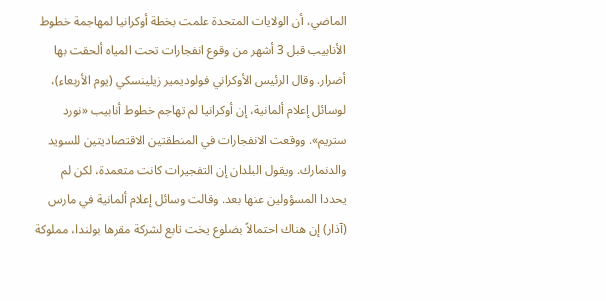الماضي، أن الولايات المتحدة علمت بخطة أوكرانيا لمهاجمة خطوط الأنابيب قبل 3 أشهر من وقوع انفجارات تحت المياه ألحقت بها أضرار. وقال الرئيس الأوكراني فولوديمير زيلينسكي (يوم الأربعاء)، لوسائل إعلام ألمانية، إن أوكرانيا لم تهاجم خطوط أنابيب «نورد ستريم». ووقعت الانفجارات في المنطقتين الاقتصاديتين للسويد والدنمارك. ويقول البلدان إن التفجيرات كانت متعمدة، لكن لم يحددا المسؤولين عنها بعد. وقالت وسائل إعلام ألمانية في مارس (آذار) إن هناك احتمالاً بضلوع يخت تابع لشركة مقرها بولندا، مملوكة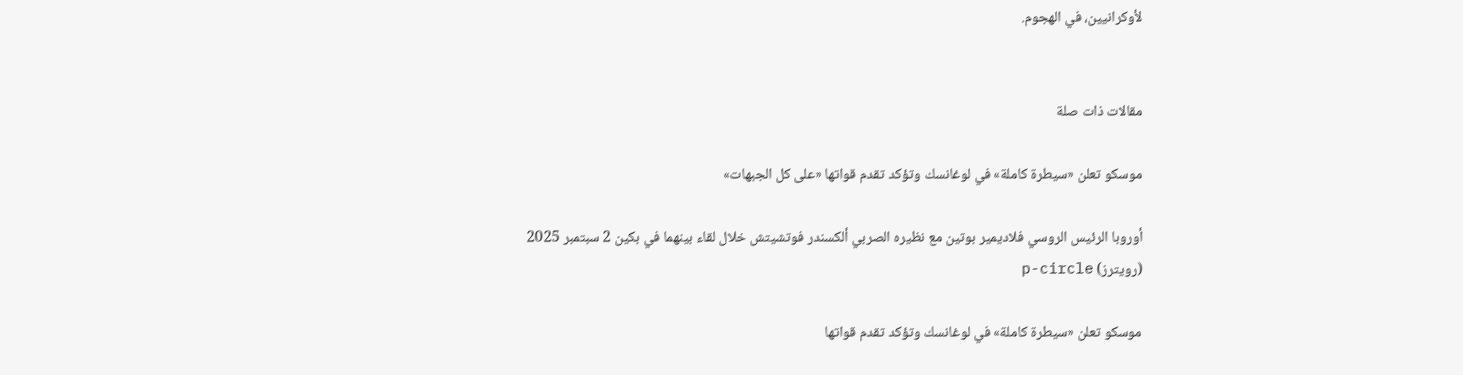لأوكرانيين، في الهجوم.


مقالات ذات صلة

موسكو تعلن «سيطرة كاملة» في لوغانسك وتؤكد تقدم قواتها «على كل الجبهات»

أوروبا الرئيس الروسي فلاديمير بوتين مع نظيره الصربي ألكسندر فوتشيتش خلال لقاء بينهما في بكين 2 سبتمبر 2025 (رويترز) p-circle

موسكو تعلن «سيطرة كاملة» في لوغانسك وتؤكد تقدم قواتها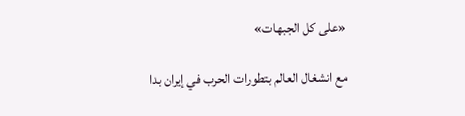«على كل الجبهات»

مع انشغال العالم بتطورات الحرب في إيران بدا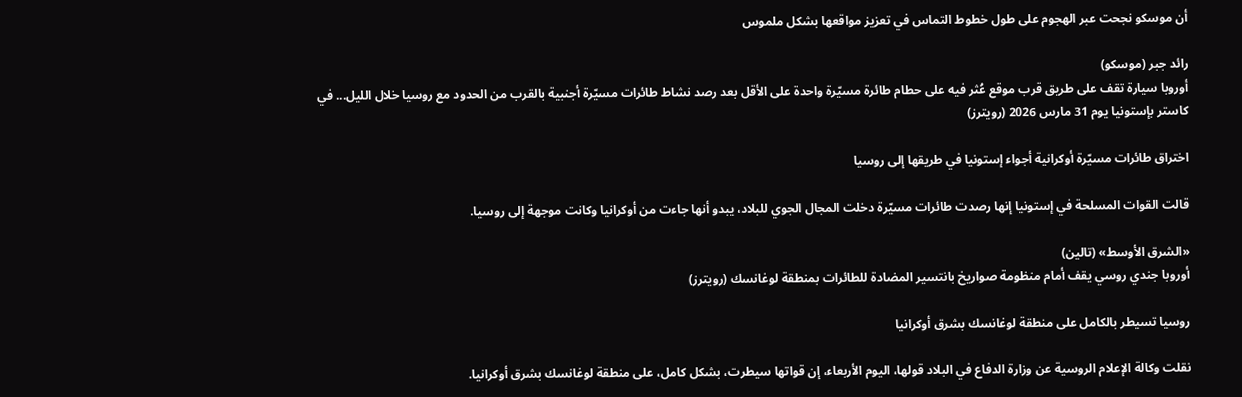أن موسكو نجحت عبر الهجوم على طول خطوط التماس في تعزيز مواقعها بشكل ملموس

رائد جبر (موسكو)
أوروبا سيارة تقف على طريق قرب موقع عُثر فيه على حطام طائرة مسيّرة واحدة على الأقل بعد رصد نشاط طائرات مسيّرة أجنبية بالقرب من الحدود مع روسيا خلال الليل... في كاستر بإستونيا يوم 31 مارس 2026 (رويترز)

اختراق طائرات مسيّرة أوكرانية أجواء إستونيا في طريقها إلى روسيا

قالت القوات المسلحة في إستونيا إنها رصدت طائرات مسيّرة دخلت المجال الجوي للبلاد، يبدو أنها جاءت من أوكرانيا وكانت موجهة إلى روسيا.

«الشرق الأوسط» (تالين)
أوروبا جندي روسي يقف أمام منظومة صواريخ بانتسير المضادة للطائرات بمنطقة لوغانسك (رويترز)

روسيا تسيطر بالكامل على منطقة لوغانسك بشرق أوكرانيا

نقلت وكالة الإعلام الروسية عن وزارة الدفاع في البلاد قولها، اليوم الأربعاء، إن قواتها سيطرت، بشكل كامل، على منطقة لوغانسك بشرق أوكرانيا.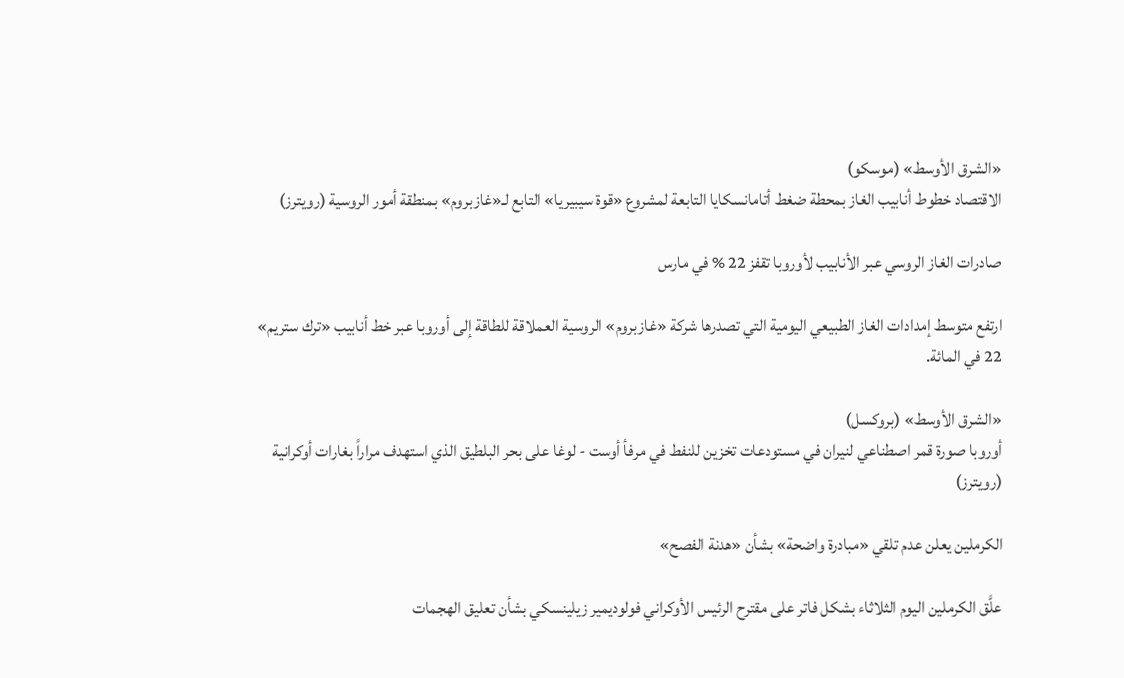«الشرق الأوسط» (موسكو)
الاقتصاد خطوط أنابيب الغاز بمحطة ضغط أتامانسكايا التابعة لمشروع «قوة سيبيريا» التابع لـ«غازبروم» بمنطقة أمور الروسية (رويترز)

صادرات الغاز الروسي عبر الأنابيب لأوروبا تقفز 22 % في مارس

ارتفع متوسط إمدادات الغاز الطبيعي اليومية التي تصدرها شركة «غازبروم» الروسية العملاقة للطاقة إلى أوروبا عبر خط أنابيب «ترك ستريم» 22 في المائة.

«الشرق الأوسط» (بروكسل)
أوروبا صورة قمر اصطناعي لنيران في مستودعات تخزين للنفط في مرفأ أوست - لوغا على بحر البلطيق الذي استهدف مراراً بغارات أوكرانية (رويترز)

الكرملين يعلن عدم تلقي «مبادرة واضحة» بشأن «هدنة الفصح»

علَّق ‌الكرملين اليوم الثلاثاء بشكل فاتر على مقترح الرئيس الأوكراني فولوديمير زيلينسكي بشأن تعليق الهجمات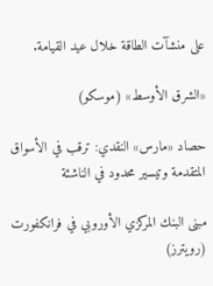على منشآت الطاقة خلال عيد القيامة.

«الشرق الأوسط» (موسكو)

حصاد «مارس» النقدي: ترقب في الأسواق المتقدمة وتيسير محدود في الناشئة

مبنى البنك المركزي الأوروبي في فرانكفورت (رويترز)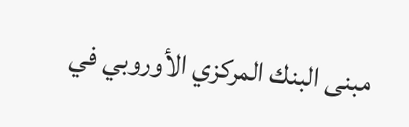مبنى البنك المركزي الأوروبي في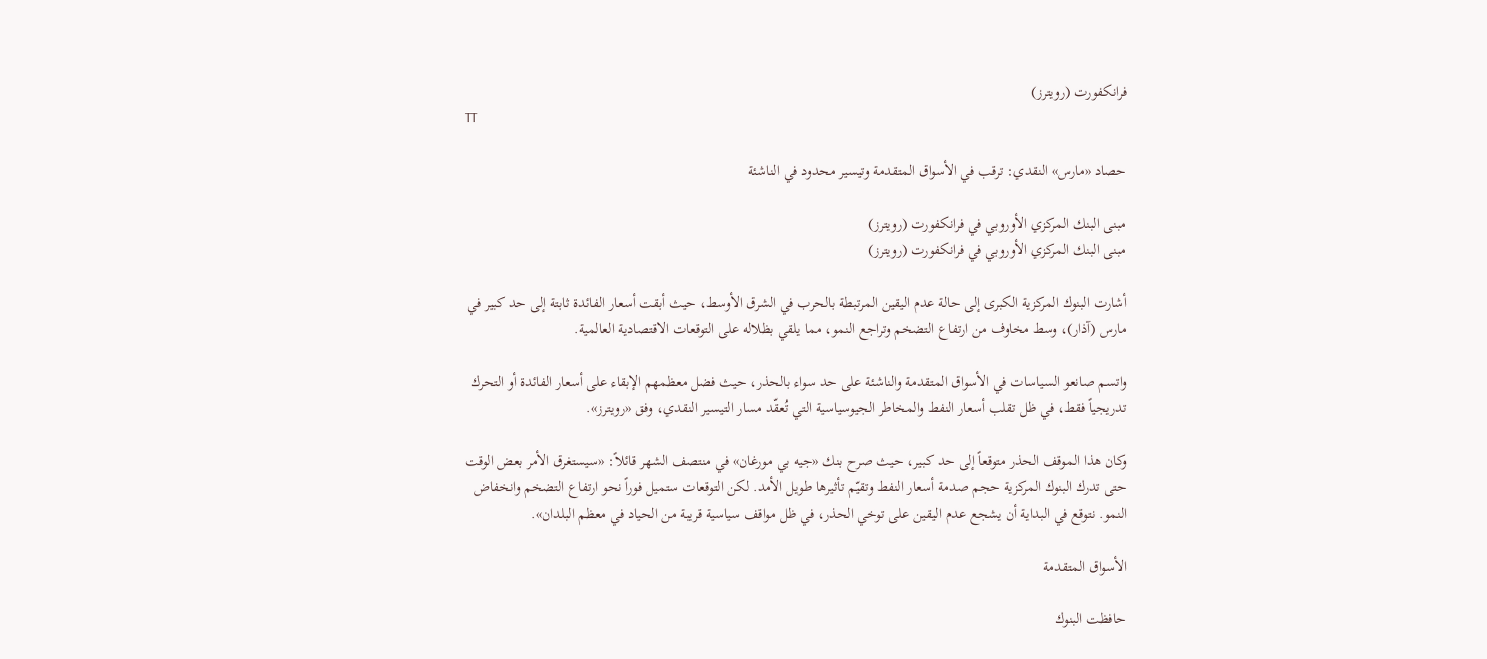فرانكفورت (رويترز)
TT

حصاد «مارس» النقدي: ترقب في الأسواق المتقدمة وتيسير محدود في الناشئة

مبنى البنك المركزي الأوروبي في فرانكفورت (رويترز)
مبنى البنك المركزي الأوروبي في فرانكفورت (رويترز)

أشارت البنوك المركزية الكبرى إلى حالة عدم اليقين المرتبطة بالحرب في الشرق الأوسط، حيث أبقت أسعار الفائدة ثابتة إلى حد كبير في مارس (آذار)، وسط مخاوف من ارتفاع التضخم وتراجع النمو، مما يلقي بظلاله على التوقعات الاقتصادية العالمية.

واتسم صانعو السياسات في الأسواق المتقدمة والناشئة على حد سواء بالحذر، حيث فضل معظمهم الإبقاء على أسعار الفائدة أو التحرك تدريجياً فقط، في ظل تقلب أسعار النفط والمخاطر الجيوسياسية التي تُعقّد مسار التيسير النقدي، وفق «رويترز».

وكان هذا الموقف الحذر متوقعاً إلى حد كبير، حيث صرح بنك «جيه بي مورغان» في منتصف الشهر قائلاً: «سيستغرق الأمر بعض الوقت حتى تدرك البنوك المركزية حجم صدمة أسعار النفط وتقيّم تأثيرها طويل الأمد. لكن التوقعات ستميل فوراً نحو ارتفاع التضخم وانخفاض النمو. نتوقع في البداية أن يشجع عدم اليقين على توخي الحذر، في ظل مواقف سياسية قريبة من الحياد في معظم البلدان».

الأسواق المتقدمة

حافظت البنوك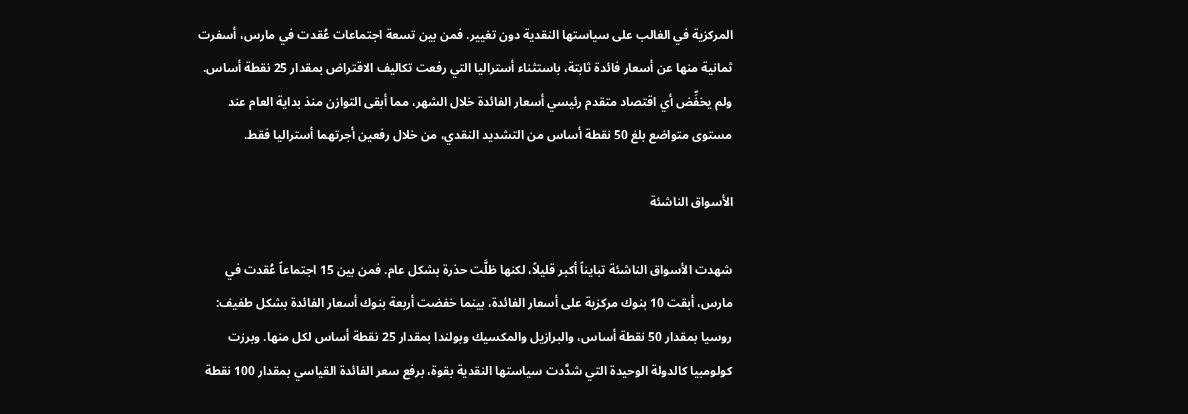المركزية في الغالب على سياستها النقدية دون تغيير. فمن بين تسعة اجتماعات عُقدت في مارس، أسفرت ثمانية منها عن أسعار فائدة ثابتة، باستثناء أستراليا التي رفعت تكاليف الاقتراض بمقدار 25 نقطة أساس. ولم يخفِّض أي اقتصاد متقدم رئيسي أسعار الفائدة خلال الشهر، مما أبقى التوازن منذ بداية العام عند مستوى متواضع بلغ 50 نقطة أساس من التشديد النقدي، من خلال رفعين أجرتهما أستراليا فقط.

الأسواق الناشئة

شهدت الأسواق الناشئة تبايناً أكبر قليلاً، لكنها ظلَّت حذرة بشكل عام. فمن بين 15 اجتماعاً عُقدت في مارس، أبقت 10 بنوك مركزية على أسعار الفائدة، بينما خفضت أربعة بنوك أسعار الفائدة بشكل طفيف: روسيا بمقدار 50 نقطة أساس، والبرازيل والمكسيك وبولندا بمقدار 25 نقطة أساس لكل منها. وبرزت كولومبيا كالدولة الوحيدة التي شدَّدت سياستها النقدية بقوة، برفع سعر الفائدة القياسي بمقدار 100 نقطة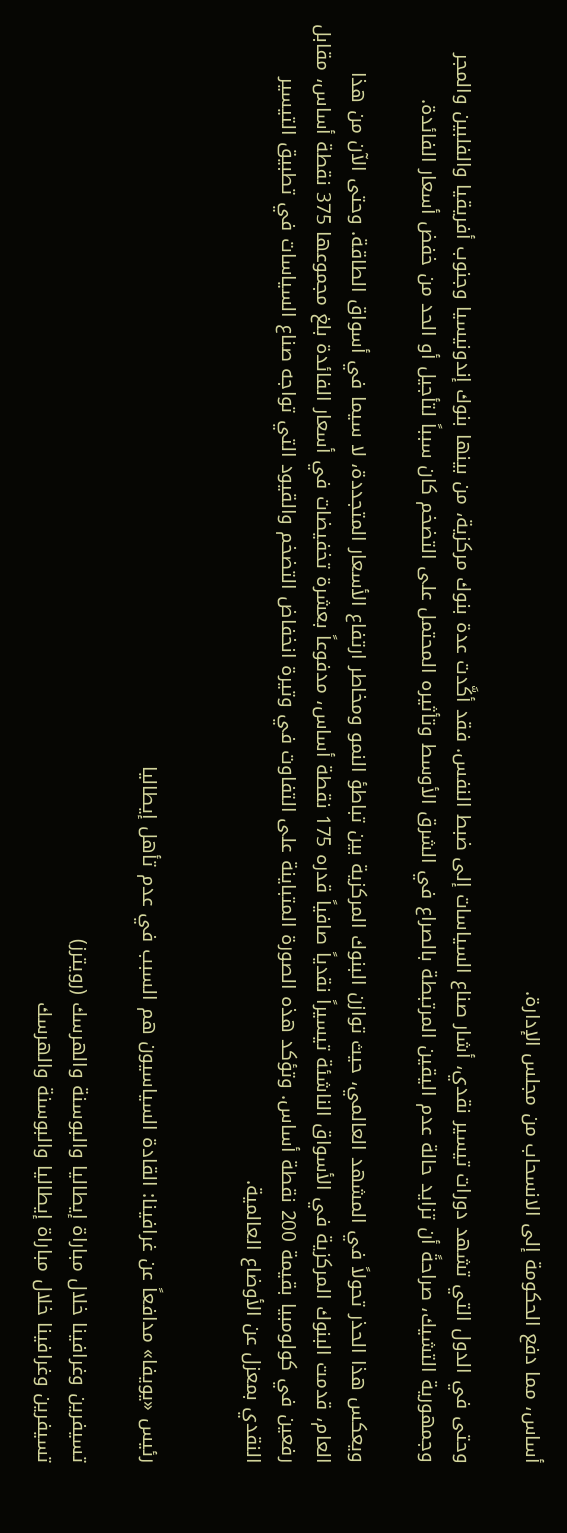أساس، مما دفع الحكومة إلى الانسحاب من مجلس الإدارة.

وحتى في الدول التي تشهد دورات تيسير نقدي، أشار صناع السياسات إلى ضبط النفس. فقد أكَّدت عدة بنوك مركزية، من بينها بنوك إندونيسيا وجنوب أفريقيا والفلبين والمجر وجمهورية التشيك، صراحةً أن تزايد حالة عدم اليقين المرتبطة بالصراع في الشرق الأوسط وتأثيره المحتمل على التضخم كان سبباً لتأجيل أو الحد من خفض أسعار الفائدة.

ويعكس هذا الحذر تحولاً في المشهد العالمي، حيث توازن البنوك المركزية بين تباطؤ النمو ومخاطر ارتفاع الأسعار المتجددة، لا سيما في أسواق الطاقة. وحتى الآن من هذا العام، قدمت البنوك المركزية في الأسواق الناشئة تيسيراً نقدياً صافياً قدره 175 نقطة أساس، مدفوعاً بعشرة تخفيضات في أسعار الفائدة بلغ مجموعها 375 نقطة أساس، مقابل رفعين في كولومبيا بقيمة 200 نقطة أساس. وتؤكد هذه الصورة المتباينة على التفاوت في وتيرة انخفاض التضخم والقيود التي تواجه صناع السياسات في تطبيق التيسير النقدي بمعزل عن الأوضاع العالمية.


رئيس «يويفا» مدافعاً عن غرافينا: القادة السياسيون هم السبب في عدم تأهل إيطاليا

تسيفرين وغرافينا خلال مباراة إيطاليا والبوسنة والهرسك (رويترز)
تسيفرين وغرافينا خلال مباراة إيطاليا والبوسنة والهرسك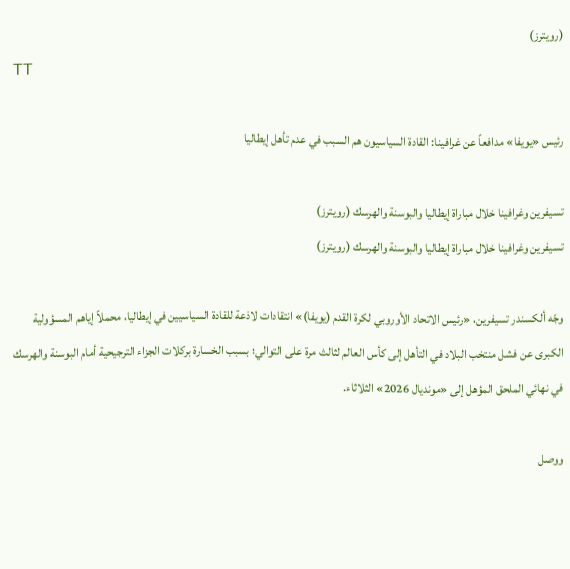(رويترز)
TT

رئيس «يويفا» مدافعاً عن غرافينا: القادة السياسيون هم السبب في عدم تأهل إيطاليا

تسيفرين وغرافينا خلال مباراة إيطاليا والبوسنة والهرسك (رويترز)
تسيفرين وغرافينا خلال مباراة إيطاليا والبوسنة والهرسك (رويترز)

وجّه ألكسندر تسيفرين، «رئيس الاتحاد الأوروبي لكرة القدم (يويفا)» انتقادات لاذعة للقادة السياسيين في إيطاليا، محملاً إياهم المسؤولية الكبرى عن فشل منتخب البلاد في التأهل إلى كأس العالم لثالث مرة على التوالي؛ بسبب الخسارة بركلات الجزاء الترجيحية أمام البوسنة والهرسك في نهائي الملحق المؤهل إلى «مونديال 2026» الثلاثاء.

ووصل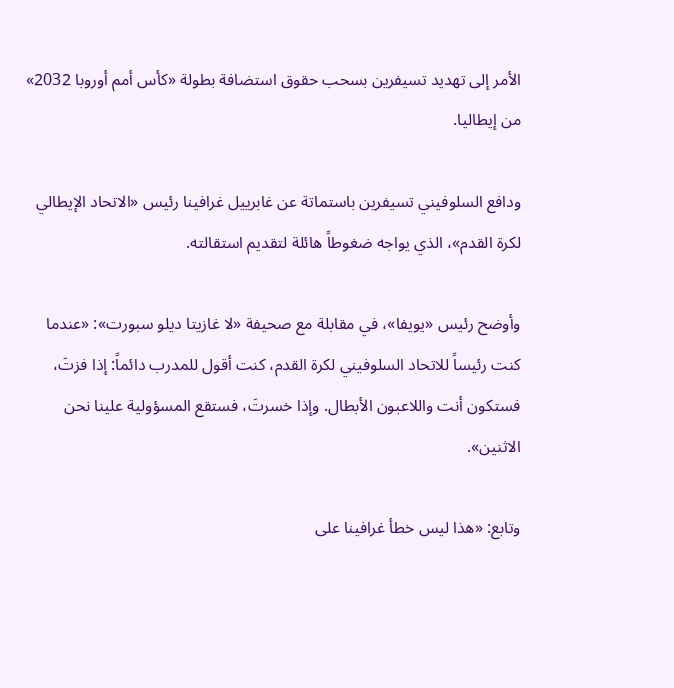الأمر إلى تهديد تسيفرين بسحب حقوق استضافة بطولة «كأس أمم أوروبا 2032» من إيطاليا.

ودافع السلوفيني تسيفرين باستماتة عن غابرييل غرافينا رئيس «الاتحاد الإيطالي لكرة القدم»، الذي يواجه ضغوطاً هائلة لتقديم استقالته.

وأوضح رئيس «يويفا»، في مقابلة مع صحيفة «لا غازيتا ديلو سبورت»: «عندما كنت رئيساً للاتحاد السلوفيني لكرة القدم، كنت أقول للمدرب دائماً: إذا فزتَ، فستكون أنت واللاعبون الأبطال. وإذا خسرتَ، فستقع المسؤولية علينا نحن الاثنين».

وتابع: «هذا ليس خطأ غرافينا على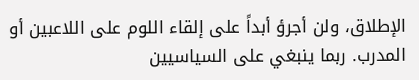الإطلاق، ولن أجرؤ أبداً على إلقاء اللوم على اللاعبين أو المدرب. ربما ينبغي على السياسيين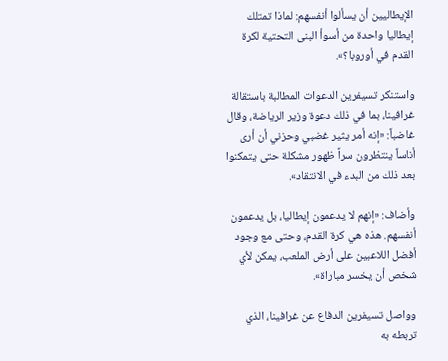الإيطاليين أن يسألوا أنفسهم: لماذا تمتلك إيطاليا واحدة من أسوأ البنى التحتية لكرة القدم في أوروبا؟».

واستنكر تسيفرين الدعوات المطالبة باستقالة غرافينا، بما في ذلك دعوة وزير الرياضة، وقال غاضباً: «إنه أمر يثير غضبي وحزني أن أرى أناساً ينتظرون سراً ظهور مشكلة حتى يتمكنوا بعد ذلك من البدء في الانتقاد».

وأضاف: «إنهم لا يدعمون إيطاليا، بل يدعمون أنفسهم. هذه هي كرة القدم، وحتى مع وجود أفضل اللاعبين على أرض الملعب، يمكن لأي شخص أن يخسر مباراة».

وواصل تسيفرين الدفاع عن غرافينا، الذي تربطه به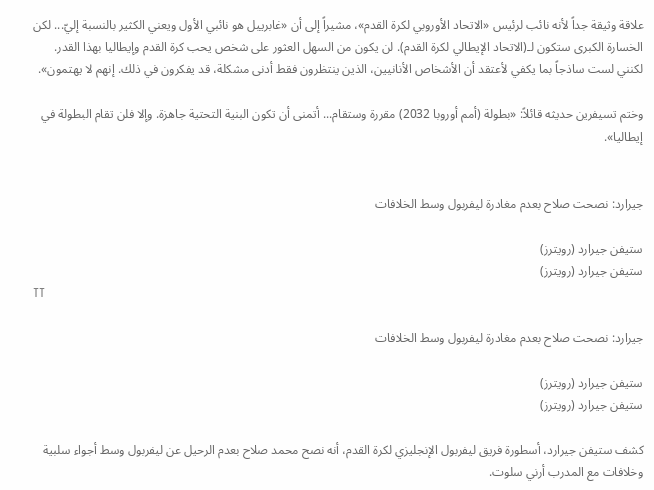علاقة وثيقة جداً لأنه نائب لرئيس «الاتحاد الأوروبي لكرة القدم»، مشيراً إلى أن «غابرييل هو نائبي الأول ويعني الكثير بالنسبة إليّ... لكن الخسارة الكبرى ستكون لـ(الاتحاد الإيطالي لكرة القدم). لن يكون من السهل العثور على شخص يحب كرة القدم وإيطاليا بهذا القدر. لكنني لست ساذجاً بما يكفي لأعتقد أن الأشخاص الأنانيين، الذين ينتظرون فقط أدنى مشكلة، قد يفكرون في ذلك. إنهم لا يهتمون».

وختم تسيفرين حديثه قائلاً: «بطولة (أمم أوروبا 2032) مقررة وستقام... أتمنى أن تكون البنية التحتية جاهزة. وإلا فلن تقام البطولة في إيطاليا».


جيرارد: نصحت صلاح بعدم مغادرة ليفربول وسط الخلافات

ستيفن جيرارد (رويترز)
ستيفن جيرارد (رويترز)
TT

جيرارد: نصحت صلاح بعدم مغادرة ليفربول وسط الخلافات

ستيفن جيرارد (رويترز)
ستيفن جيرارد (رويترز)

كشف ستيفن جيرارد، أسطورة فريق ليفربول الإنجليزي لكرة القدم، أنه نصح محمد صلاح بعدم الرحيل عن ليفربول وسط أجواء سلبية وخلافات مع المدرب أرني سلوت.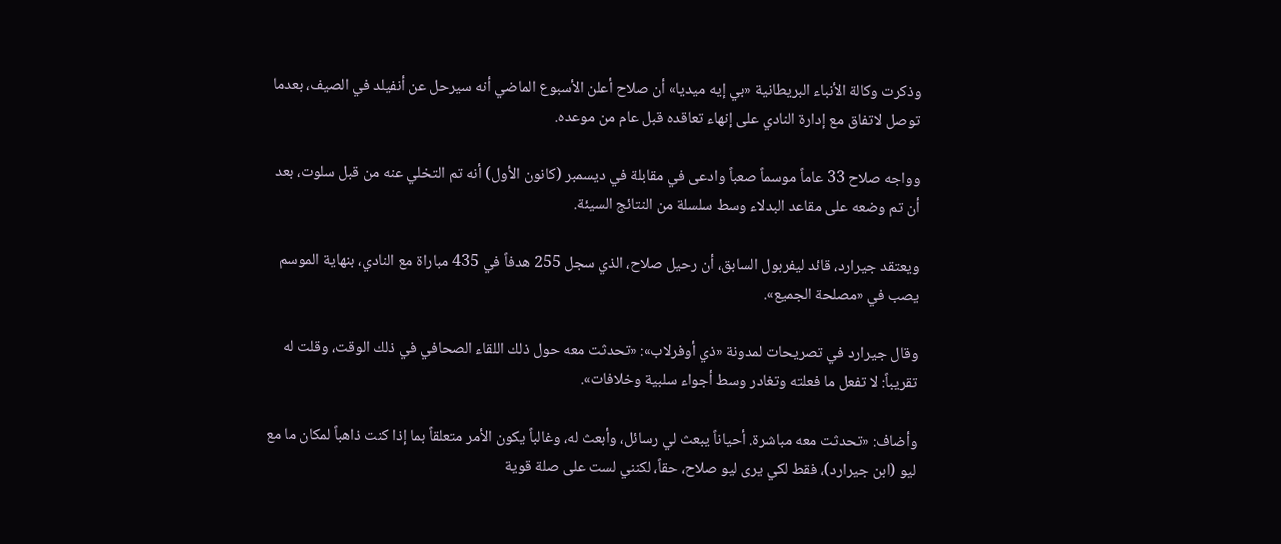وذكرت وكالة الأنباء البريطانية «بي إيه ميديا» أن صلاح أعلن الأسبوع الماضي أنه سيرحل عن أنفيلد في الصيف، بعدما توصل لاتفاق مع إدارة النادي على إنهاء تعاقده قبل عام من موعده.

وواجه صلاح 33 عاماً موسماً صعباً وادعى في مقابلة في ديسمبر (كانون الأول) أنه تم التخلي عنه من قبل سلوت، بعد أن تم وضعه على مقاعد البدلاء وسط سلسلة من النتائج السيئة.

ويعتقد جيرارد، قائد ليفربول السابق، أن رحيل صلاح، الذي سجل 255 هدفاً في 435 مباراة مع النادي، بنهاية الموسم يصب في «مصلحة الجميع».

وقال جيرارد في تصريحات لمدونة «ذي أوفرلاب»: «تحدثت معه حول ذلك اللقاء الصحافي في ذلك الوقت، وقلت له تقريباً: لا تفعل ما فعلته وتغادر وسط أجواء سلبية وخلافات».

وأضاف: «تحدثت معه مباشرة. أحياناً يبعث لي رسائل، وأبعث له، وغالباً يكون الأمر متعلقاً بما إذا كنت ذاهباً لمكان ما مع ليو (ابن جيرارد)، فقط لكي يرى ليو صلاح، حقاً، لكنني لست على صلة قوية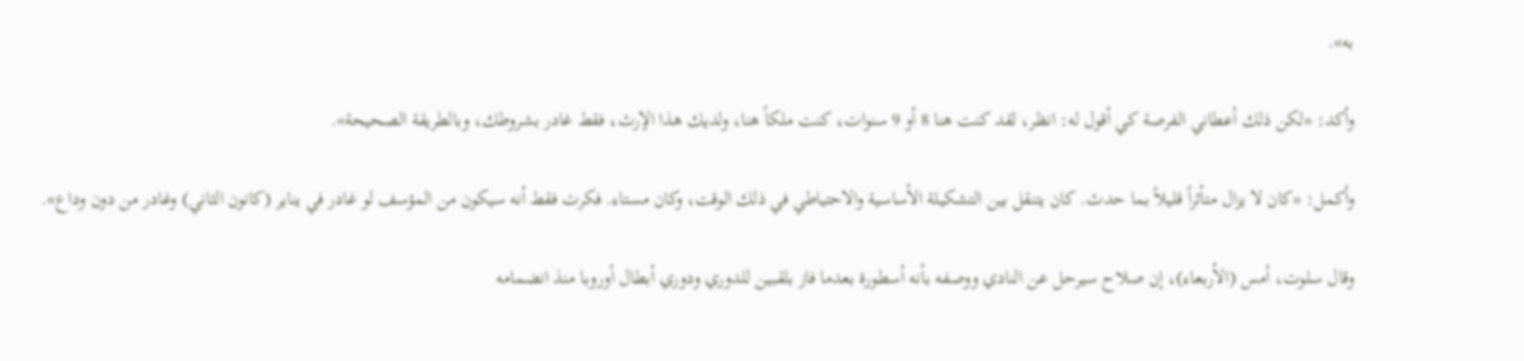به».

وأكد: «لكن ذلك أعطاني الفرصة كي أقول له: انظر، لقد كنت هنا 8 أو 9 سنوات، كنت ملكاً هنا، ولديك هذا الإرث، فقط غادر بشروطك، وبالطريقة الصحيحة».

وأكمل: «كان لا يزال متأثراً قليلاً بما حدث. كان يتنقل بين التشكيلة الأساسية والاحتياطي في ذلك الوقت، وكان مستاء. فكرت فقط أنه سيكون من المؤسف لو غادر في يناير (كانون الثاني) وغادر من دون وداع».

وقال سلوت، أمس (الأربعاء)، إن صلاح سيرحل عن النادي ووصفه بأنه أسطورة بعدما فاز بلقبين للدوري ودوري أبطال أوروبا منذ انضمامه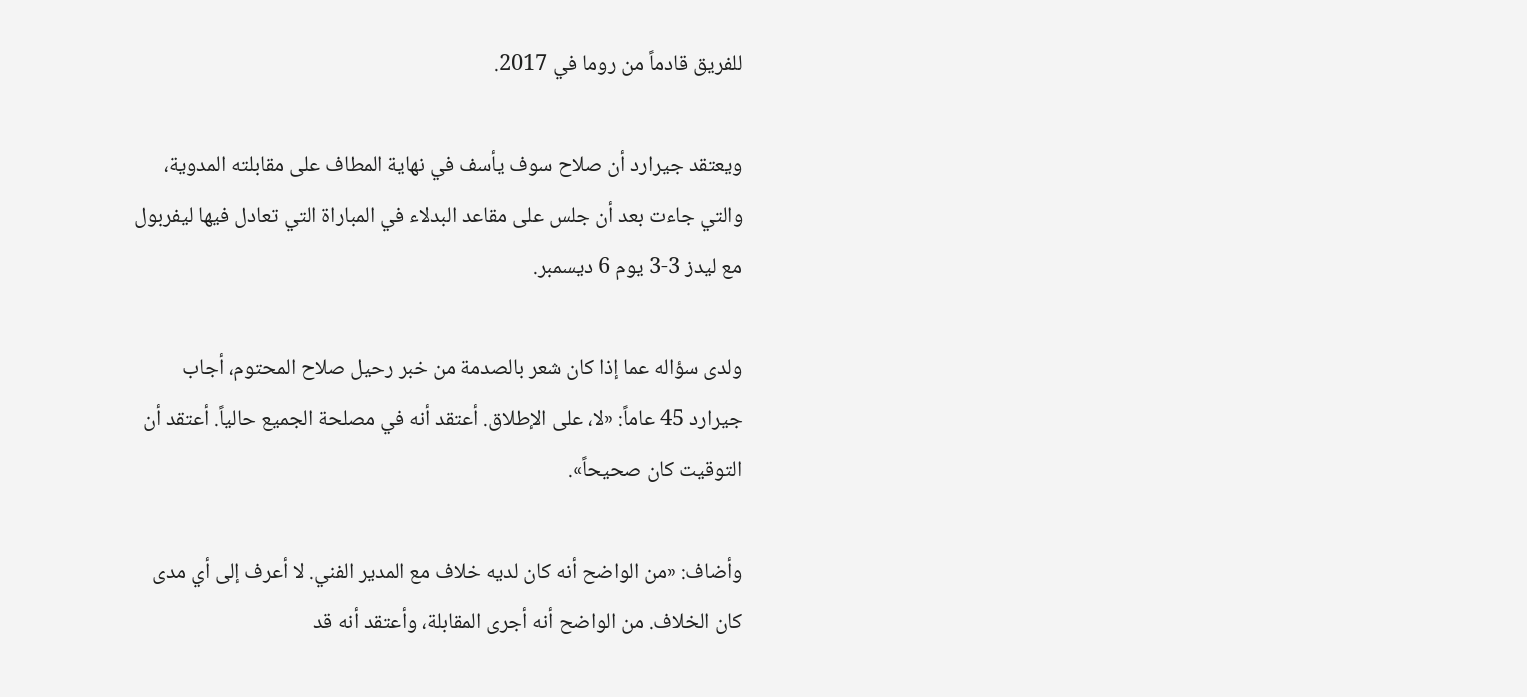للفريق قادماً من روما في 2017.

ويعتقد جيرارد أن صلاح سوف يأسف في نهاية المطاف على مقابلته المدوية، والتي جاءت بعد أن جلس على مقاعد البدلاء في المباراة التي تعادل فيها ليفربول مع ليدز 3-3 يوم 6 ديسمبر.

ولدى سؤاله عما إذا كان شعر بالصدمة من خبر رحيل صلاح المحتوم، أجاب جيرارد 45 عاماً: «لا، على الإطلاق. أعتقد أنه في مصلحة الجميع حالياً. أعتقد أن التوقيت كان صحيحاً».

وأضاف: «من الواضح أنه كان لديه خلاف مع المدير الفني. لا أعرف إلى أي مدى كان الخلاف. من الواضح أنه أجرى المقابلة، وأعتقد أنه قد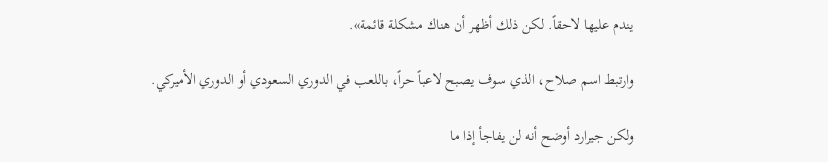يندم عليها لاحقاً. لكن ذلك أظهر أن هناك مشكلة قائمة».

وارتبط اسم صلاح، الذي سوف يصبح لاعباً حراً، باللعب في الدوري السعودي أو الدوري الأميركي.

ولكن جيرارد أوضح أنه لن يفاجأ إذا ما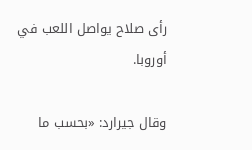رأى صلاح يواصل اللعب في أوروبا.

وقال جيرارد: «بحسب ما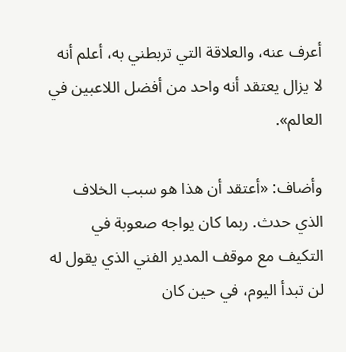أعرف عنه، والعلاقة التي تربطني به، أعلم أنه لا يزال يعتقد أنه واحد من أفضل اللاعبين في العالم».

وأضاف: «أعتقد أن هذا هو سبب الخلاف الذي حدث. ربما كان يواجه صعوبة في التكيف مع موقف المدير الفني الذي يقول له لن تبدأ اليوم، في حين كان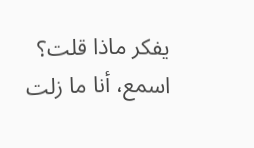يفكر ماذا قلت؟ اسمع، أنا ما زلت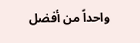واحداً من أفضل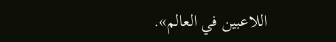اللاعبين في العالم».